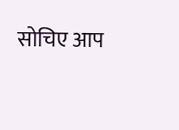सोचिए आप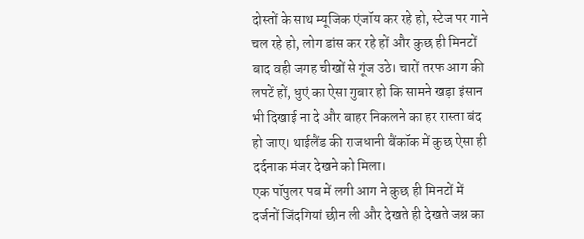दोस्तों के साथ म्यूजिक एंजॉय कर रहे हो, स्टेज पर गाने चल रहे हो, लोग डांस कर रहे हों और कुछ ही मिनटों बाद वही जगह चीखों से गूंज उठे। चारों तरफ आग की लपटें हों, धुएं का ऐसा गुबार हो कि सामने खड़ा इंसान भी दिखाई ना दे और बाहर निकलने का हर रास्ता बंद हो जाए। थाईलैंड की राजधानी बैंकॉक में कुछ ऐसा ही दर्दनाक मंजर देखने को मिला।
एक पॉपुलर पब में लगी आग ने कुछ ही मिनटों में दर्जनों जिंदगियां छीन ली और देखते ही देखते जश्न का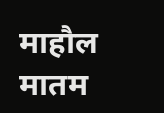माहौल मातम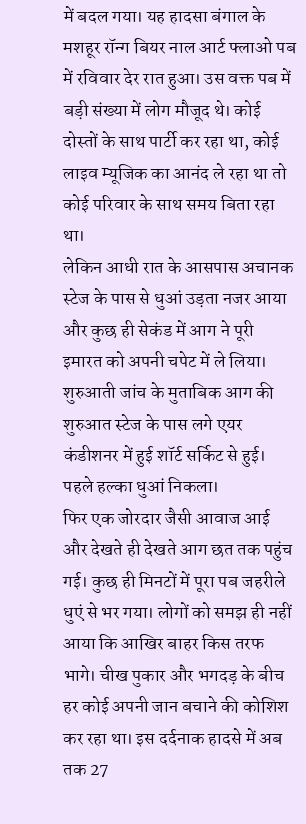में बदल गया। यह हादसा बंगाल के मशहूर रॉन्ग बियर नाल आर्ट फ्लाओ पब में रविवार देर रात हुआ। उस वक्त पब में बड़ी संख्या में लोग मौजूद थे। कोई दोस्तों के साथ पार्टी कर रहा था, कोई लाइव म्यूजिक का आनंद ले रहा था तो कोई परिवार के साथ समय बिता रहा था।
लेकिन आधी रात के आसपास अचानक स्टेज के पास से धुआं उड़ता नजर आया और कुछ ही सेकंड में आग ने पूरी इमारत को अपनी चपेट में ले लिया। शुरुआती जांच के मुताबिक आग की शुरुआत स्टेज के पास लगे एयर कंडीशनर में हुई शॉर्ट सर्किट से हुई। पहले हल्का धुआं निकला।
फिर एक जोरदार जैसी आवाज आई और देखते ही देखते आग छत तक पहुंच गई। कुछ ही मिनटों में पूरा पब जहरीले धुएं से भर गया। लोगों को समझ ही नहीं आया कि आखिर बाहर किस तरफ भागे। चीख पुकार और भगदड़ के बीच हर कोई अपनी जान बचाने की कोशिश कर रहा था। इस दर्दनाक हादसे में अब तक 27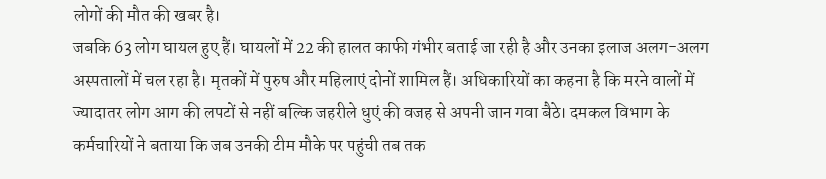लोगों की मौत की खबर है।
जबकि 63 लोग घायल हुए हैं। घायलों में 22 की हालत काफी गंभीर बताई जा रही है और उनका इलाज अलग-अलग अस्पतालों में चल रहा है। मृतकों में पुरुष और महिलाएं दोनों शामिल हैं। अधिकारियों का कहना है कि मरने वालों में ज्यादातर लोग आग की लपटों से नहीं बल्कि जहरीले धुएं की वजह से अपनी जान गवा बैठे। दमकल विभाग के कर्मचारियों ने बताया कि जब उनकी टीम मौके पर पहुंची तब तक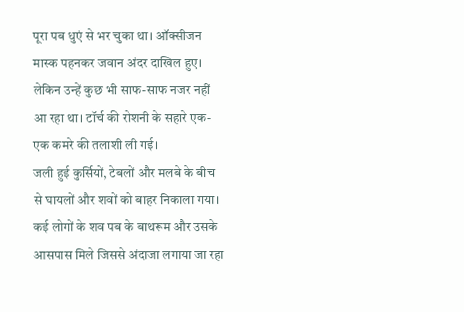पूरा पब धुएं से भर चुका था। ऑक्सीजन मास्क पहनकर जवान अंदर दाखिल हुए। लेकिन उन्हें कुछ भी साफ-साफ नजर नहीं आ रहा था। टॉर्च की रोशनी के सहारे एक-एक कमरे की तलाशी ली गई।
जली हुई कुर्सियों, टेबलों और मलबे के बीच से घायलों और शवों को बाहर निकाला गया। कई लोगों के शव पब के बाथरूम और उसके आसपास मिले जिससे अंदाजा लगाया जा रहा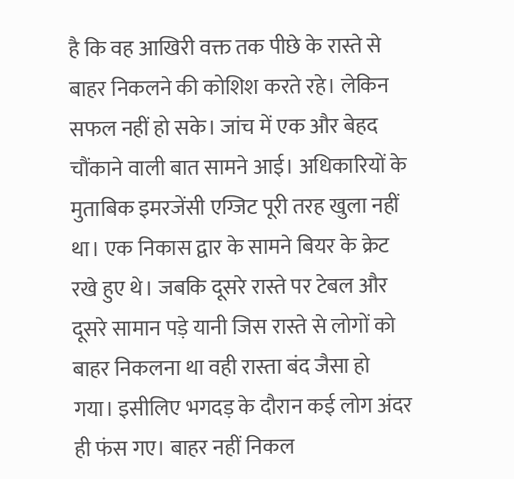है कि वह आखिरी वक्त तक पीछे के रास्ते से बाहर निकलने की कोशिश करते रहे। लेकिन सफल नहीं हो सके। जांच में एक और बेहद चौंकाने वाली बात सामने आई। अधिकारियों के मुताबिक इमरजेंसी एग्जिट पूरी तरह खुला नहीं था। एक निकास द्वार के सामने बियर के क्रेट रखे हुए थे। जबकि दूसरे रास्ते पर टेबल और दूसरे सामान पड़े यानी जिस रास्ते से लोगों को बाहर निकलना था वही रास्ता बंद जैसा हो गया। इसीलिए भगदड़ के दौरान कई लोग अंदर ही फंस गए। बाहर नहीं निकल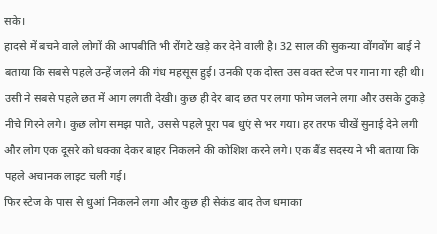सके।
हादसे में बचने वाले लोगों की आपबीति भी रोंगटे खड़े कर देने वाली है। 32 साल की सुकन्या वोंगवोंग बाई ने बताया कि सबसे पहले उन्हें जलने की गंध महसूस हुई। उनकी एक दोस्त उस वक्त स्टेज पर गाना गा रही थी। उसी ने सबसे पहले छत में आग लगती देखी। कुछ ही देर बाद छत पर लगा फोम जलने लगा और उसके टुकड़े नीचे गिरने लगे। कुछ लोग समझ पाते, उससे पहले पूरा पब धुएं से भर गया। हर तरफ चीखें सुनाई देने लगी और लोग एक दूसरे को धक्का देकर बाहर निकलने की कोशिश करने लगे। एक बैंड सदस्य ने भी बताया कि पहले अचानक लाइट चली गई।
फिर स्टेज के पास से धुआं निकलने लगा और कुछ ही सेकंड बाद तेज धमाका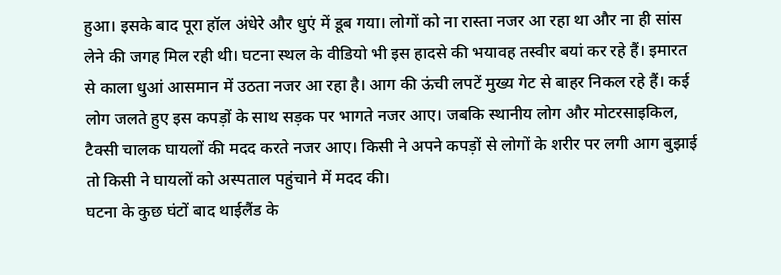हुआ। इसके बाद पूरा हॉल अंधेरे और धुएं में डूब गया। लोगों को ना रास्ता नजर आ रहा था और ना ही सांस लेने की जगह मिल रही थी। घटना स्थल के वीडियो भी इस हादसे की भयावह तस्वीर बयां कर रहे हैं। इमारत से काला धुआं आसमान में उठता नजर आ रहा है। आग की ऊंची लपटें मुख्य गेट से बाहर निकल रहे हैं। कई लोग जलते हुए इस कपड़ों के साथ सड़क पर भागते नजर आए। जबकि स्थानीय लोग और मोटरसाइकिल, टैक्सी चालक घायलों की मदद करते नजर आए। किसी ने अपने कपड़ों से लोगों के शरीर पर लगी आग बुझाई तो किसी ने घायलों को अस्पताल पहुंचाने में मदद की।
घटना के कुछ घंटों बाद थाईलैंड के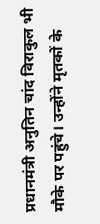प्रधानमंत्री अनुतिन चांद विराकुल भी मौके पर पहुंचे। उन्होंने मृतकों के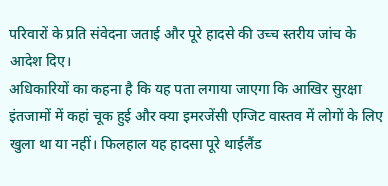परिवारों के प्रति संवेदना जताई और पूरे हादसे की उच्च स्तरीय जांच के आदेश दिए।
अधिकारियों का कहना है कि यह पता लगाया जाएगा कि आखिर सुरक्षा इंतजामों में कहां चूक हुई और क्या इमरजेंसी एग्जिट वास्तव में लोगों के लिए खुला था या नहीं। फिलहाल यह हादसा पूरे थाईलैंड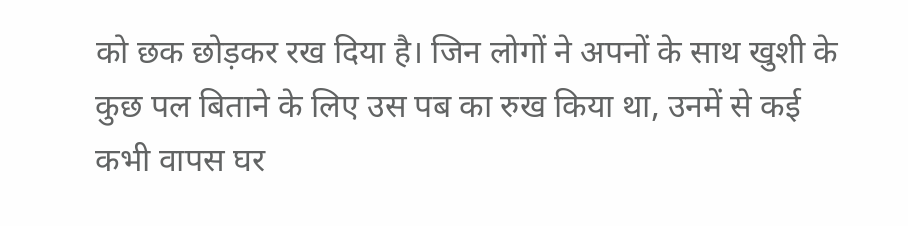को छक छोड़कर रख दिया है। जिन लोगों ने अपनों के साथ खुशी के कुछ पल बिताने के लिए उस पब का रुख किया था, उनमें से कई कभी वापस घर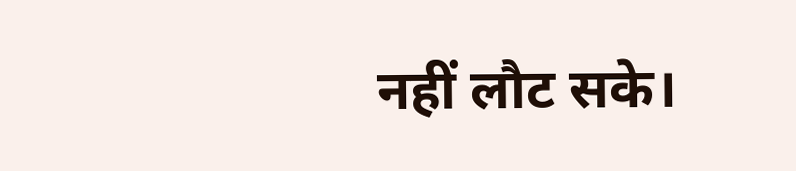नहीं लौट सके।